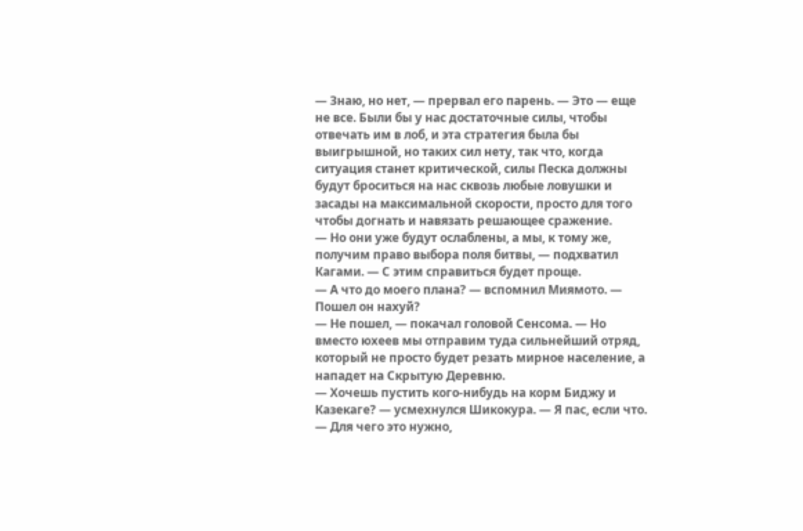— Знаю, но нет, — прервал его парень. — Это — еще не все. Были бы у нас достаточные силы, чтобы отвечать им в лоб, и эта стратегия была бы выигрышной, но таких сил нету, так что, когда ситуация станет критической, силы Песка должны будут броситься на нас сквозь любые ловушки и засады на максимальной скорости, просто для того чтобы догнать и навязать решающее сражение.
— Но они уже будут ослаблены, а мы, к тому же, получим право выбора поля битвы, — подхватил Кагами. — С этим справиться будет проще.
— А что до моего плана? — вспомнил Миямото. — Пошел он нахуй?
— Не пошел, — покачал головой Сенсома. — Но вместо юхеев мы отправим туда сильнейший отряд, который не просто будет резать мирное население, а нападет на Скрытую Деревню.
— Хочешь пустить кого-нибудь на корм Биджу и Казекаге? — усмехнулся Шикокура. — Я пас, если что.
— Для чего это нужно,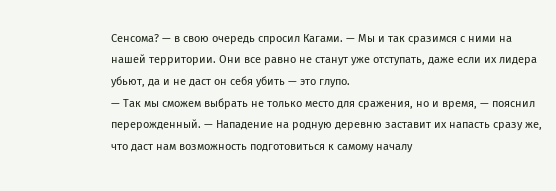Сенсома? — в свою очередь спросил Кагами. — Мы и так сразимся с ними на нашей территории. Они все равно не станут уже отступать, даже если их лидера убьют, да и не даст он себя убить — это глупо.
— Так мы сможем выбрать не только место для сражения, но и время, — пояснил перерожденный. — Нападение на родную деревню заставит их напасть сразу же, что даст нам возможность подготовиться к самому началу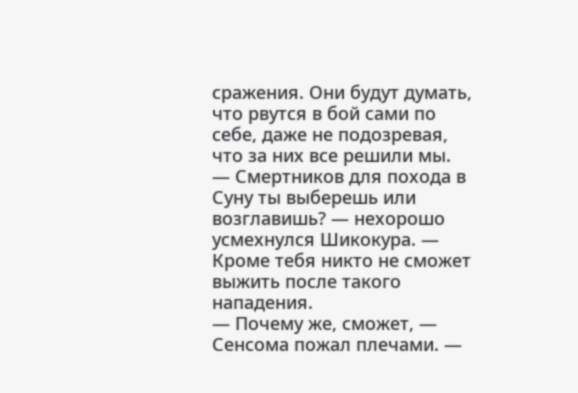сражения. Они будут думать, что рвутся в бой сами по себе, даже не подозревая, что за них все решили мы.
— Смертников для похода в Суну ты выберешь или возглавишь? — нехорошо усмехнулся Шикокура. — Кроме тебя никто не сможет выжить после такого нападения.
— Почему же, сможет, — Сенсома пожал плечами. —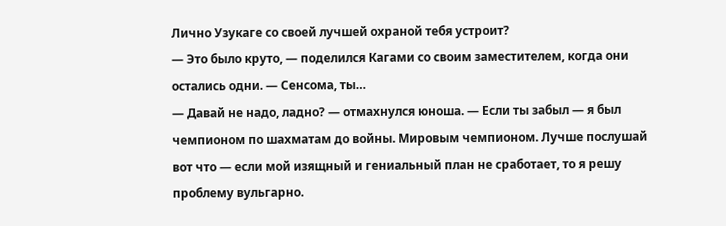Лично Узукаге со своей лучшей охраной тебя устроит?
— Это было круто, — поделился Кагами со своим заместителем, когда они остались одни. — Сенсома, ты…
— Давай не надо, ладно? — отмахнулся юноша. — Если ты забыл — я был чемпионом по шахматам до войны. Мировым чемпионом. Лучше послушай вот что — если мой изящный и гениальный план не сработает, то я решу проблему вульгарно.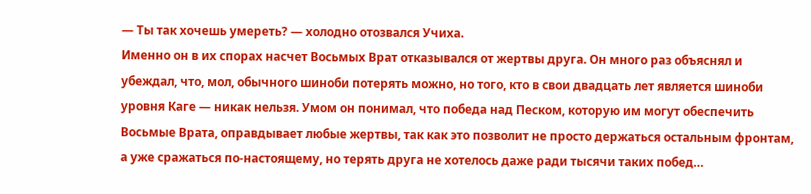— Ты так хочешь умереть? — холодно отозвался Учиха.
Именно он в их спорах насчет Восьмых Врат отказывался от жертвы друга. Он много раз объяснял и убеждал, что, мол, обычного шиноби потерять можно, но того, кто в свои двадцать лет является шиноби уровня Каге — никак нельзя. Умом он понимал, что победа над Песком, которую им могут обеспечить Восьмые Врата, оправдывает любые жертвы, так как это позволит не просто держаться остальным фронтам, а уже сражаться по-настоящему, но терять друга не хотелось даже ради тысячи таких побед…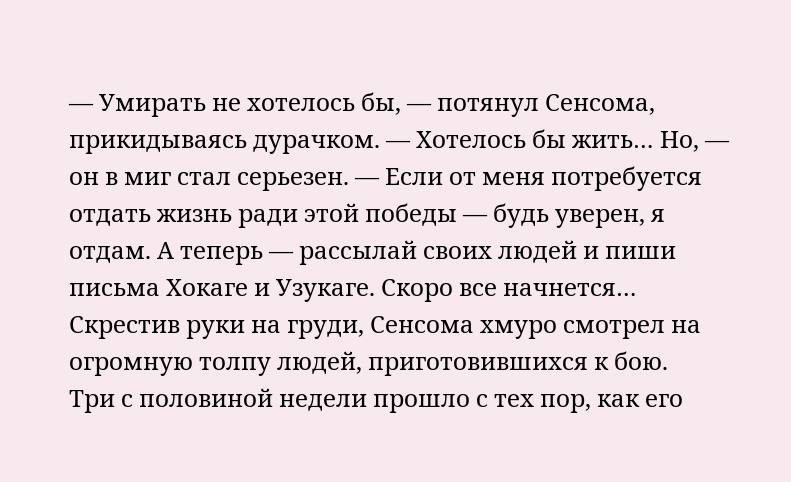— Умирать не хотелось бы, — потянул Сенсома, прикидываясь дурачком. — Хотелось бы жить… Но, — он в миг стал серьезен. — Если от меня потребуется отдать жизнь ради этой победы — будь уверен, я отдам. А теперь — рассылай своих людей и пиши письма Хокаге и Узукаге. Скоро все начнется…
Скрестив руки на груди, Сенсома хмуро смотрел на огромную толпу людей, приготовившихся к бою.
Три с половиной недели прошло с тех пор, как его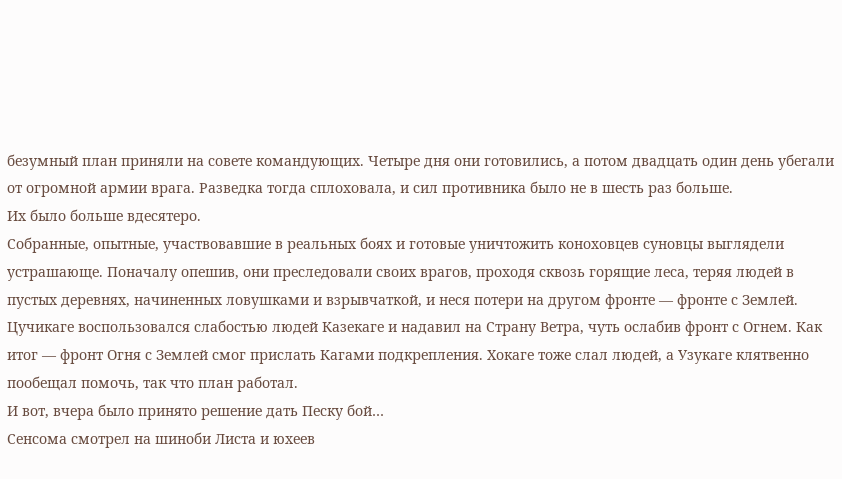безумный план приняли на совете командующих. Четыре дня они готовились, а потом двадцать один день убегали от огромной армии врага. Разведка тогда сплоховала, и сил противника было не в шесть раз больше.
Их было больше вдесятеро.
Собранные, опытные, участвовавшие в реальных боях и готовые уничтожить коноховцев суновцы выглядели устрашающе. Поначалу опешив, они преследовали своих врагов, проходя сквозь горящие леса, теряя людей в пустых деревнях, начиненных ловушками и взрывчаткой, и неся потери на другом фронте — фронте с Землей.
Цучикаге воспользовался слабостью людей Казекаге и надавил на Страну Ветра, чуть ослабив фронт с Огнем. Как итог — фронт Огня с Землей смог прислать Кагами подкрепления. Хокаге тоже слал людей, а Узукаге клятвенно пообещал помочь, так что план работал.
И вот, вчера было принято решение дать Песку бой…
Сенсома смотрел на шиноби Листа и юхеев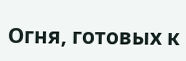Огня, готовых к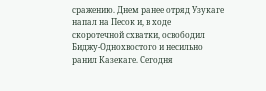сражению. Днем ранее отряд Узукаге напал на Песок и, в ходе скоротечной схватки, освободил Биджу-Однохвостого и несильно ранил Казекаге. Сегодня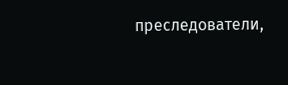преследователи,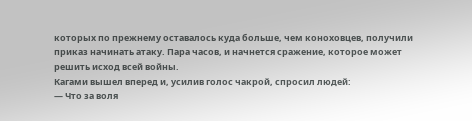которых по прежнему оставалось куда больше, чем коноховцев, получили приказ начинать атаку. Пара часов, и начнется сражение, которое может решить исход всей войны.
Кагами вышел вперед и, усилив голос чакрой, спросил людей:
— Что за воля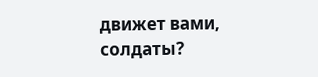движет вами, солдаты?